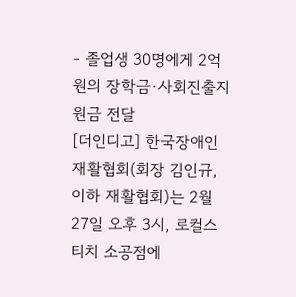- 졸업생 30명에게 2억원의 장학금·사회진출지원금 전달
[더인디고] 한국장애인재활협회(회장 김인규, 이하 재활협회)는 2월 27일 오후 3시, 로컬스티치 소공점에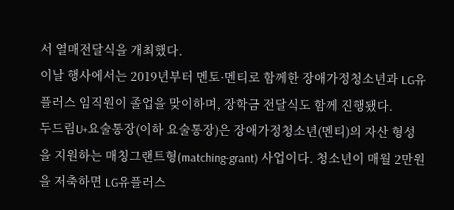서 열매전달식을 개최했다.
이날 행사에서는 2019년부터 멘토·멘티로 함께한 장애가정청소년과 LG유플러스 임직원이 졸업을 맞이하며, 장학금 전달식도 함께 진행됐다.
두드림U+요술통장(이하 요술통장)은 장애가정청소년(멘티)의 자산 형성을 지원하는 매칭그랜트형(matching-grant) 사업이다. 청소년이 매월 2만원을 저축하면 LG유플러스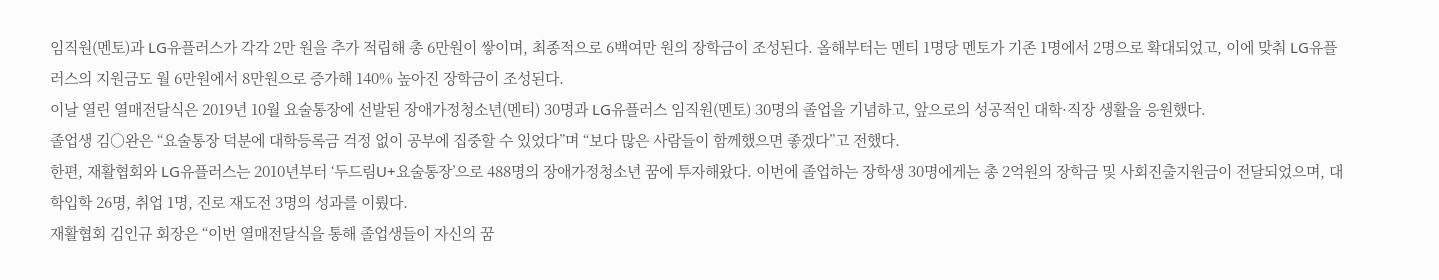임직원(멘토)과 LG유플러스가 각각 2만 원을 추가 적립해 총 6만원이 쌓이며, 최종적으로 6백여만 원의 장학금이 조성된다. 올해부터는 멘티 1명당 멘토가 기존 1명에서 2명으로 확대되었고, 이에 맞춰 LG유플러스의 지원금도 월 6만원에서 8만원으로 증가해 140% 높아진 장학금이 조성된다.
이날 열린 열매전달식은 2019년 10월 요술통장에 선발된 장애가정청소년(멘티) 30명과 LG유플러스 임직원(멘토) 30명의 졸업을 기념하고, 앞으로의 성공적인 대학·직장 생활을 응원했다.
졸업생 김○완은 “요술통장 덕분에 대학등록금 걱정 없이 공부에 집중할 수 있었다”며 “보다 많은 사람들이 함께했으면 좋겠다”고 전했다.
한편, 재활협회와 LG유플러스는 2010년부터 ‘두드림U+요술통장’으로 488명의 장애가정청소년 꿈에 투자해왔다. 이번에 졸업하는 장학생 30명에게는 총 2억원의 장학금 및 사회진출지원금이 전달되었으며, 대학입학 26명, 취업 1명, 진로 재도전 3명의 성과를 이뤘다.
재활협회 김인규 회장은 “이번 열매전달식을 통해 졸업생들이 자신의 꿈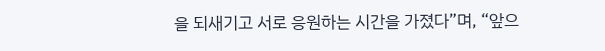을 되새기고 서로 응원하는 시간을 가졌다”며, “앞으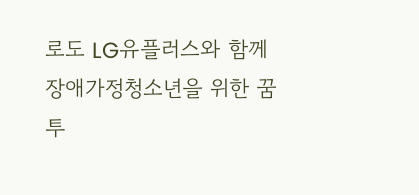로도 LG유플러스와 함께 장애가정청소년을 위한 꿈 투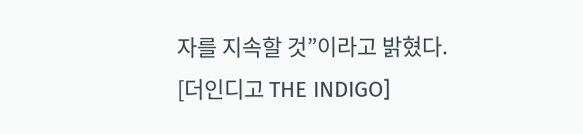자를 지속할 것”이라고 밝혔다.
[더인디고 THE INDIGO]